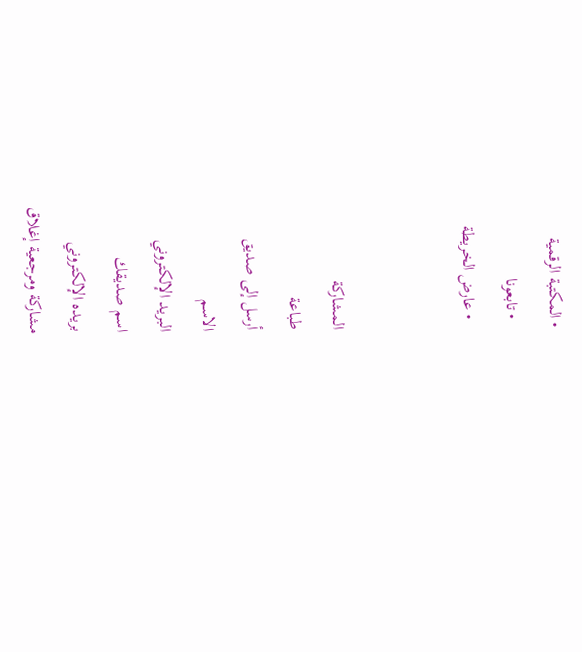• المكتبة الرقمية
  • تابعونا
  • عارض الخريطة


المشاركة
طباعة
أرسل إلى صديق
الاسم
البريد الإلكتروني
اسم صديقك
بريده الإلكتروني
مشاركة ومرجعية إغلاق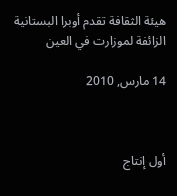هيئة الثقافة تقدم أوبرا البستانية الزائفة لموزارت في العين

14 مارس, 2010



أول إنتاج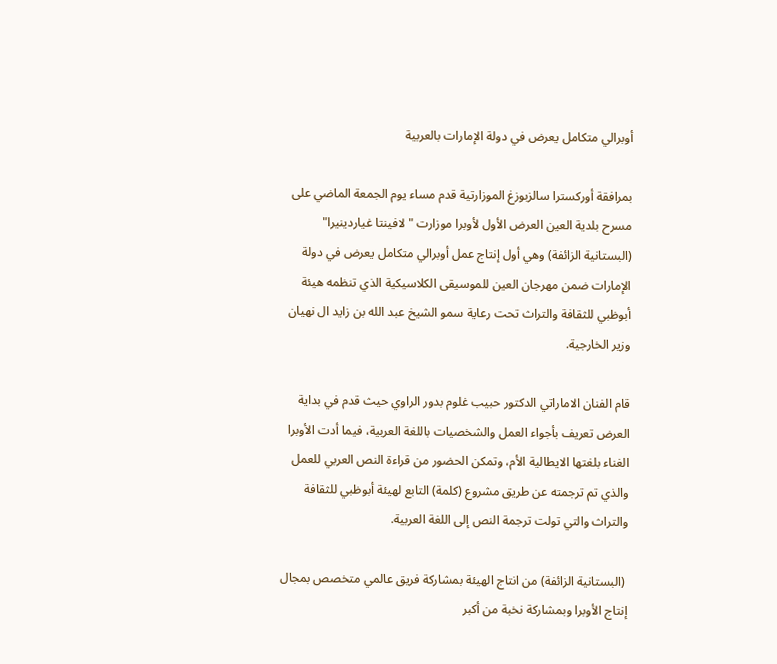أوبرالي متكامل يعرض في دولة الإمارات بالعربية

بمرافقة أوركسترا سالزبوزغ الموزارتية قدم مساء يوم الجمعة الماضي على مسرح بلدية العين العرض الأول لأوبرا موزارت "لافينتا غياردينيرا" (البستانية الزائفة) وهي أول إنتاج عمل أوبرالي متكامل يعرض في دولة الإمارات ضمن مهرجان العين للموسيقى الكلاسيكية الذي تنظمه هيئة أبوظبي للثقافة والتراث تحت رعاية سمو الشيخ عبد الله بن زايد ال نهيان وزير الخارجية.

قام الفنان الاماراتي الدكتور حبيب غلوم بدور الراوي حيث قدم في بداية العرض تعريف بأجواء العمل والشخصيات باللغة العربية، فيما أدت الأوبرا الغناء بلغتها الايطالية الأم، وتمكن الحضور من قراءة النص العربي للعمل والذي تم ترجمته عن طريق مشروع (كلمة) التابع لهيئة أبوظبي للثقافة والتراث والتي تولت ترجمة النص إلى اللغة العربية.

 (البستانية الزائفة) من انتاج الهيئة بمشاركة فريق عالمي متخصص بمجال إنتاج الأوبرا وبمشاركة نخبة من أكبر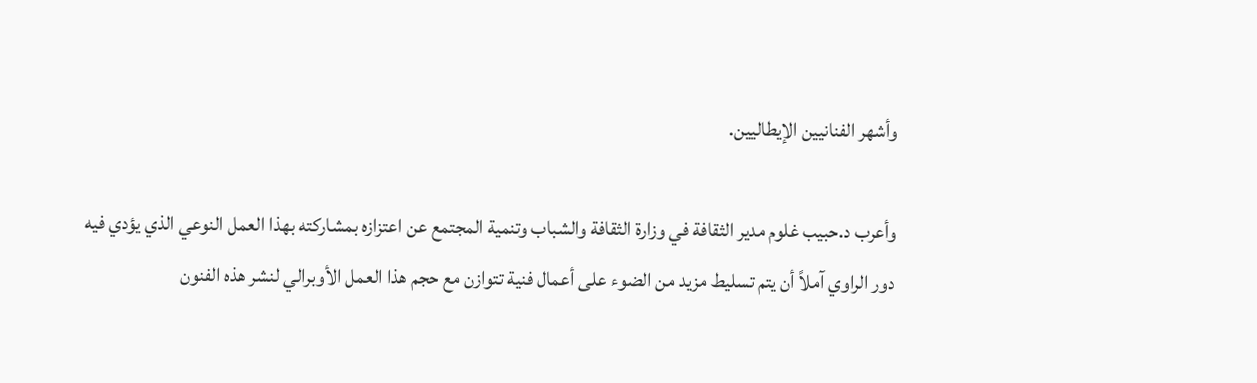وأشهر الفنانيين الإيطاليين.

وأعرب د.حبيب غلوم مدير الثقافة في وزارة الثقافة والشباب وتنمية المجتمع عن اعتزازه بمشاركته بهذا العمل النوعي الذي يؤدي فيه دور الراوي آملاً أن يتم تسليط مزيد من الضوء على أعمال فنية تتوازن مع حجم هذا العمل الأوبرالي لنشر هذه الفنون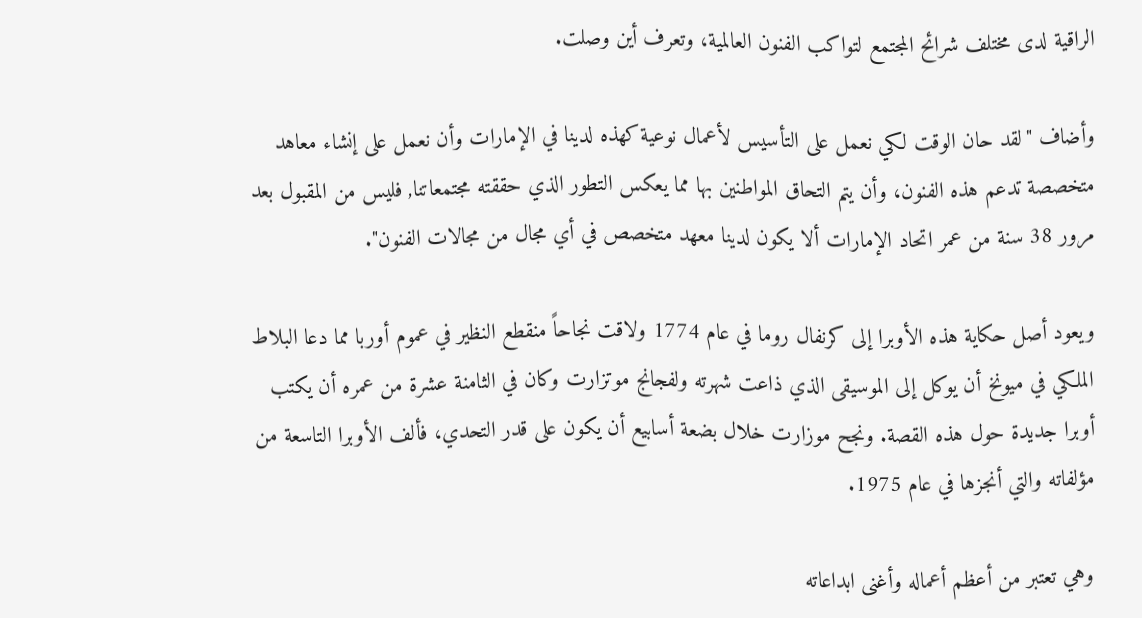الراقية لدى مختلف شرائح المجتمع لتواكب الفنون العالمية، وتعرف أين وصلت.

وأضاف "لقد حان الوقت لكي نعمل على التأسيس لأعمال نوعية كهذه لدينا في الإمارات وأن نعمل على إنشاء معاهد متخصصة تدعم هذه الفنون، وأن يتم التحاق المواطنين بها مما يعكس التطور الذي حققته مجتمعاتنا, فليس من المقبول بعد مرور 38 سنة من عمر اتحاد الإمارات ألا يكون لدينا معهد متخصص في أي مجال من مجالات الفنون".

ويعود أصل حكاية هذه الأوبرا إلى كرنفال روما في عام 1774 ولاقت نجاحاً منقطع النظير في عموم أوربا مما دعا البلاط الملكي في ميونخ أن يوكل إلى الموسيقى الذي ذاعت شهرته ولفجانج موتزارت وكان في الثامنة عشرة من عمره أن يكتب أوبرا جديدة حول هذه القصة. ونجح موزارت خلال بضعة أسابيع أن يكون على قدر التحدي، فألف الأوبرا التاسعة من مؤلفاته والتي أنجزها في عام 1975.

وهي تعتبر من أعظم أعماله وأغنى ابداعاته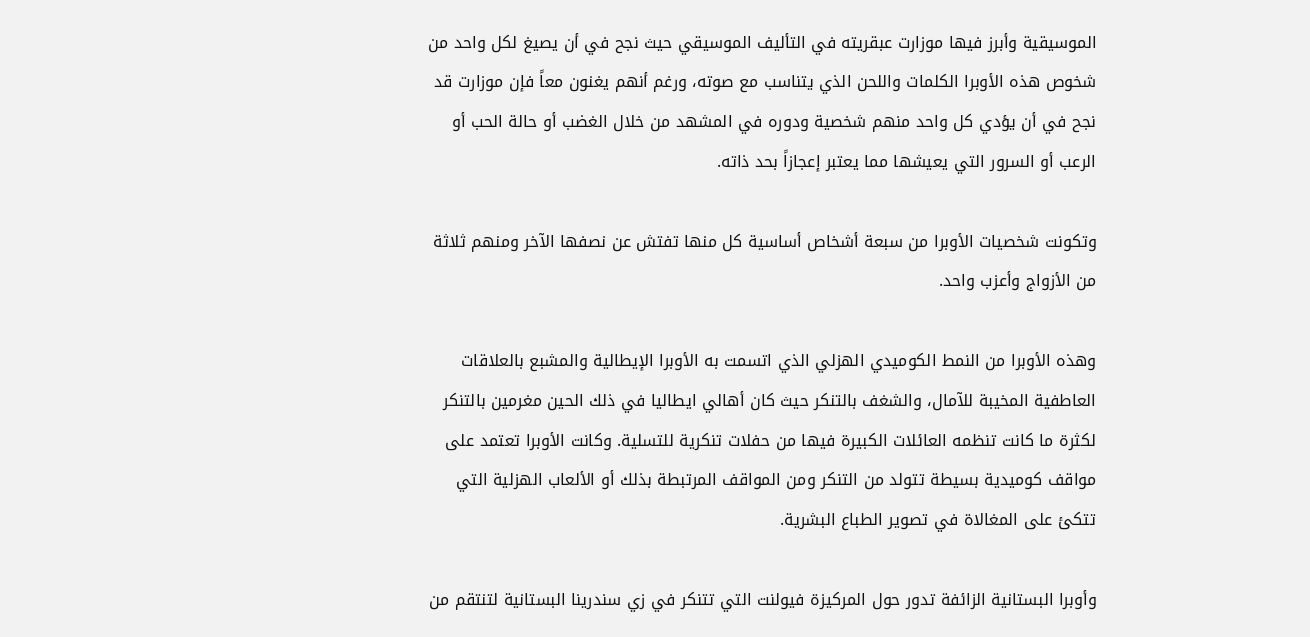الموسيقية وأبرز فيها موزارت عبقريته في التأليف الموسيقي حيث نجح في أن يصيغ لكل واحد من شخوص هذه الأوبرا الكلمات واللحن الذي يتناسب مع صوته، ورغم أنهم يغنون معاً فإن موزارت قد نجح في أن يؤدي كل واحد منهم شخصية ودوره في المشهد من خلال الغضب أو حالة الحب أو الرعب أو السرور التي يعيشها مما يعتبر إعجازاً بحد ذاته.

وتكونت شخصيات الأوبرا من سبعة أشخاص أساسية كل منها تفتش عن نصفها الآخر ومنهم ثلاثة من الأزواج وأعزب واحد.

وهذه الأوبرا من النمط الكوميدي الهزلي الذي اتسمت به الأوبرا الإيطالية والمشبع بالعلاقات العاطفية المخيبة للآمال، والشغف بالتنكر حيث كان أهالي ايطاليا في ذلك الحين مغرمين بالتنكر لكثرة ما كانت تنظمه العائلات الكبيرة فيها من حفلات تنكرية للتسلية. وكانت الأوبرا تعتمد على مواقف كوميدية بسيطة تتولد من التنكر ومن المواقف المرتبطة بذلك أو الألعاب الهزلية التي تتكئ على المغالاة في تصوير الطباع البشرية.

وأوبرا البستانية الزائفة تدور حول المركيزة فيولنت التي تتنكر في زي سندرينا البستانية لتنتقم من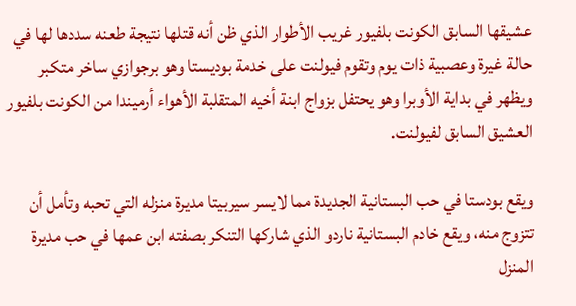عشيقها السابق الكونت بلفيور غريب الأطوار الذي ظن أنه قتلها نتيجة طعنه سددها لها في حالة غيرة وعصبية ذات يوم وتقوم فيولنت على خدمة بوديستا وهو برجوازي ساخر متكبر ويظهر في بداية الأوبرا وهو يحتفل بزواج ابنة أخيه المتقلبة الأهواء أرميندا من الكونت بلفيور العشيق السابق لفيولنت.

ويقع بودستا في حب البستانية الجديدة مما لايسر سيربيتا مديرة منزله التي تحبه وتأمل أن تتزوج منه، ويقع خادم البستانية ناردو الذي شاركها التنكر بصفته ابن عمها في حب مديرة المنزل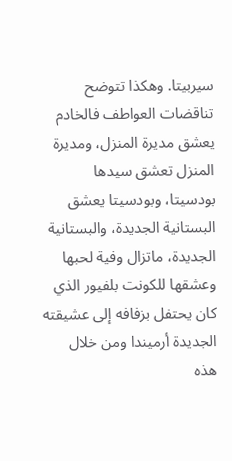سيربيتا. وهكذا تتوضح تناقضات العواطف فالخادم يعشق مديرة المنزل، ومديرة المنزل تعشق سيدها بودسيتا، وبودسيتا يعشق البستانية الجديدة، والبستانية الجديدة، ماتزال وفية لحبها وعشقها للكونت بلفيور الذي كان يحتفل بزفافه إلى عشيقته الجديدة أرميندا ومن خلال هذه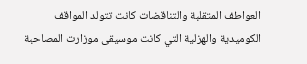العواطف المتقلبة والتناقضات كانت تتولد المواقف الكوميدية والهزلية التي كانت موسيقى موزارت المصاحبة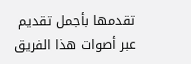تقدمها بأجمل تقديم عبر أصوات هذا الفريق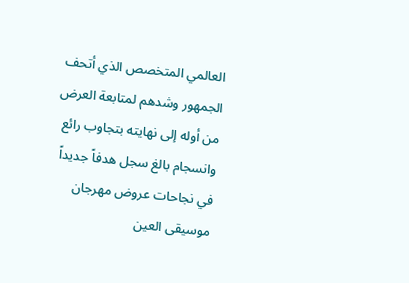العالمي المتخصص الذي أتحف الجمهور وشدهم لمتابعة العرض من أوله إلى نهايته بتجاوب رائع وانسجام بالغ سجل هدفاً جديداً في نجاحات عروض مهرجان موسيقى العين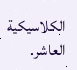الكلاسيكية العاشر.